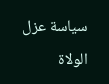سياسة عزل الولاة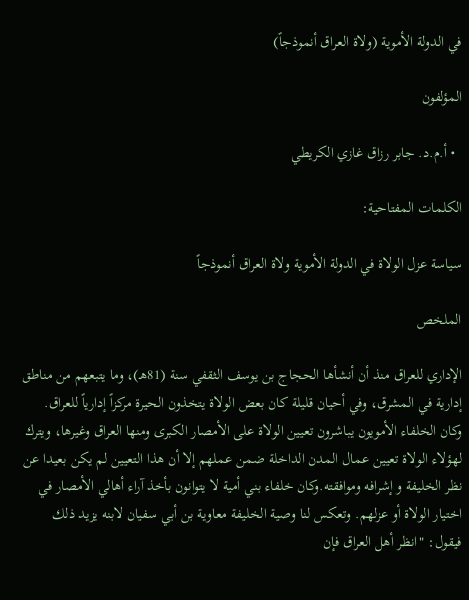في الدولة الأموية (ولاة العراق أنموذجاً)

المؤلفون

  • أ.م.د. جابر رزاق غازي الكريطي

الكلمات المفتاحية:

سياسة عزل الولاة في الدولة الأموية ولاة العراق أنموذجاً

الملخص

الإداري للعراق منذ أن أنشأها الحجاج بن يوسف الثقفي سنة (81هـ)، وما يتبعهم من مناطق إدارية في المشرق، وفي أحيان قليلة كان بعض الولاة يتخذون الحيرة مركزاً إدارياً للعراق. وكان الخلفاء الأمويون يباشرون تعيين الولاة على الأمصار الكبرى ومنها العراق وغيرها، ويترك لهؤلاء الولاة تعيين عمال المدن الداخلة ضمن عملهم إلا أن هذا التعيين لم يكن بعيدا عن نظر الخليفة و إشرافه وموافقته.وكان خلفاء بني أمية لا يتوانون بأخذ آراء أهالي الأمصار في اختيار الولاة أو عزلهم. وتعكس لنا وصية الخليفة معاوية بن أبي سفيان لابنه يزيد ذلك فيقول: "انظر أهل العراق فإن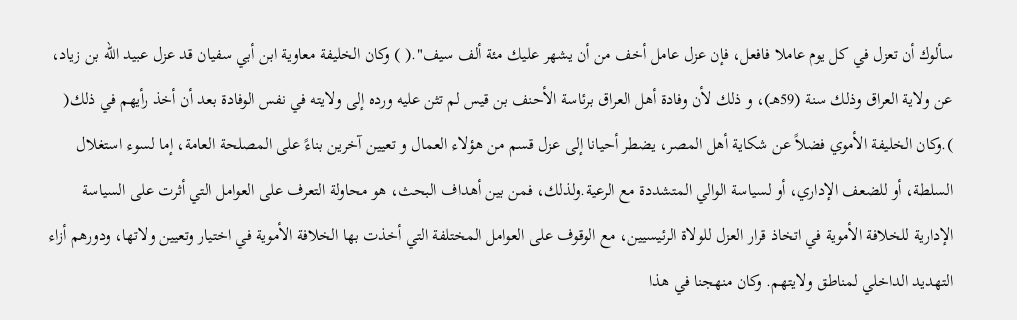سألوك أن تعزل في كل يوم عاملا فافعل، فإن عزل عامل أخف من أن يشهر عليك مئة ألف سيف".( ) وكان الخليفة معاوية ابن أبي سفيان قد عزل عبيد الله بن زياد، عن ولاية العراق وذلك سنة (59هـ)، و ذلك لأن وفادة أهل العراق برئاسة الأحنف بن قيس لم تثن عليه ورده إلى ولايته في نفس الوفادة بعد أن أخذ رأيهم في ذلك( ).وكان الخليفة الأموي فضلاً عن شكاية أهل المصر، يضطر أحيانا إلى عزل قسم من هؤلاء العمال و تعيين آخرين بناءً على المصلحة العامة، إما لسوء استغلال السلطة، أو للضعف الإداري، أو لسياسة الوالي المتشددة مع الرعية.ولذلك، فمن بين أهداف البحث، هو محاولة التعرف على العوامل التي أثرت على السياسة الإدارية للخلافة الأموية في اتخاذ قرار العزل للولاة الرئيسيين، مع الوقوف على العوامل المختلفة التي أخذت بها الخلافة الأموية في اختيار وتعيين ولاتها، ودورهم أزاء التهديد الداخلي لمناطق ولايتهم. وكان منهجنا في هذا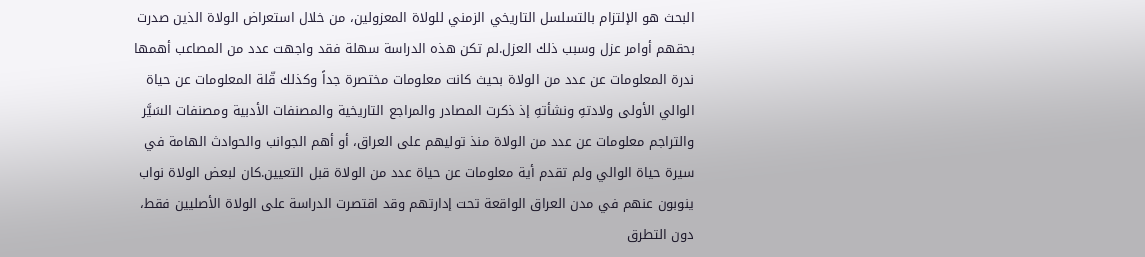البحث هو الإلتزام بالتسلسل التاريخي الزمني للولاة المعزولين، من خلال استعراض الولاة الذين صدرت بحقهم أوامر عزل وسبب ذلك العزل.لم تكن هذه الدراسة سهلة فقد واجهت عدد من المصاعب أهمها ندرة المعلومات عن عدد من الولاة بحيث كانت معلومات مختصرة جداً وكذلك قّلة المعلومات عن حياة الوالي الأولى ولادتهِ ونشأتهِ إذ ذكرت المصادر والمراجع التاريخية والمصنفات الأدبية ومصنفات السَيَّر والتراجم معلومات عن عدد من الولاة منذ توليهم على العراق، أو أهم الجوانب والحوادث الهامة في سيرة حياة الوالي ولم تقدم أية معلومات عن حياة عدد من الولاة قبل التعيين.كان لبعض الولاة نواب ينوبون عنهم في مدن العراق الواقعة تحت إدارتهم وقد اقتصرت الدراسة على الولاة الأصليين فقط، دون التطرق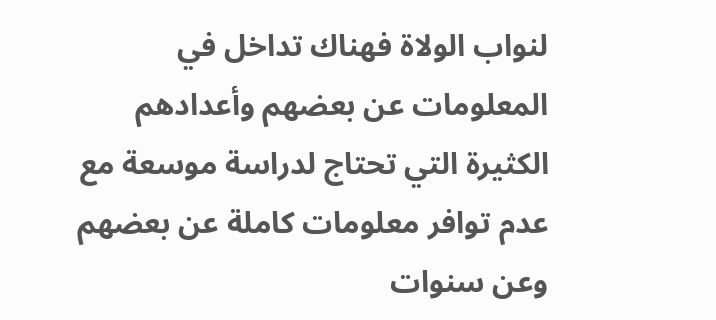لنواب الولاة فهناك تداخل في المعلومات عن بعضهم وأعدادهم الكثيرة التي تحتاج لدراسة موسعة مع عدم توافر معلومات كاملة عن بعضهم وعن سنوات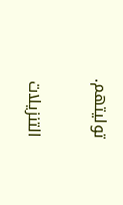توليتهم.

التنزيلات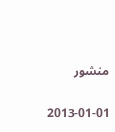منشور

2013-01-01